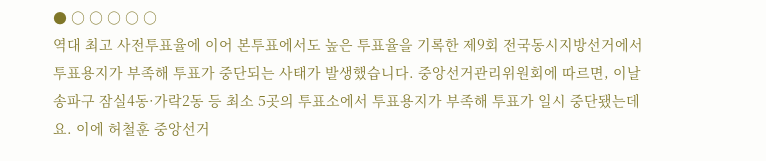● ○ ○ ○ ○ ○
역대 최고 사전투표율에 이어 본투표에서도 높은 투표율을 기록한 제9회 전국동시지방선거에서 투표용지가 부족해 투표가 중단되는 사태가 발생했습니다. 중앙선거관리위원회에 따르면, 이날 송파구 잠실4동·가락2동 등 최소 5곳의 투표소에서 투표용지가 부족해 투표가 일시 중단됐는데요. 이에 허철훈 중앙선거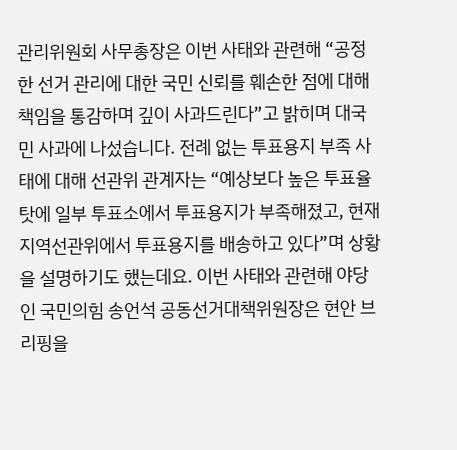관리위원회 사무총장은 이번 사태와 관련해 “공정한 선거 관리에 대한 국민 신뢰를 훼손한 점에 대해 책임을 통감하며 깊이 사과드린다”고 밝히며 대국민 사과에 나섰습니다. 전례 없는 투표용지 부족 사태에 대해 선관위 관계자는 “예상보다 높은 투표율 탓에 일부 투표소에서 투표용지가 부족해졌고, 현재 지역선관위에서 투표용지를 배송하고 있다”며 상황을 설명하기도 했는데요. 이번 사태와 관련해 야당인 국민의힘 송언석 공동선거대책위원장은 현안 브리핑을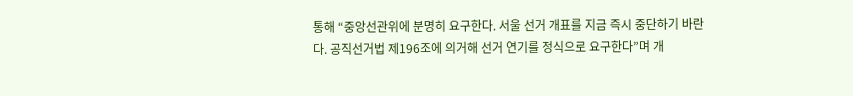통해 “중앙선관위에 분명히 요구한다. 서울 선거 개표를 지금 즉시 중단하기 바란다. 공직선거법 제196조에 의거해 선거 연기를 정식으로 요구한다”며 개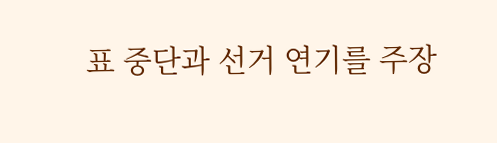표 중단과 선거 연기를 주장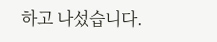하고 나섰습니다.